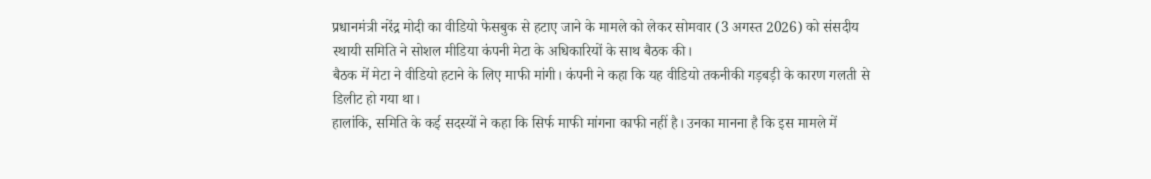प्रधानमंत्री नरेंद्र मोदी का वीडियो फेसबुक से हटाए जाने के मामले को लेकर सोमवार (3 अगस्त 2026) को संसदीय स्थायी समिति ने सोशल मीडिया कंपनी मेटा के अधिकारियों के साथ बैठक की।
बैठक में मेटा ने वीडियो हटाने के लिए माफी मांगी। कंपनी ने कहा कि यह वीडियो तकनीकी गड़बड़ी के कारण गलती से डिलीट हो गया था।
हालांकि, समिति के कई सदस्यों ने कहा कि सिर्फ माफी मांगना काफी नहीं है। उनका मानना है कि इस मामले में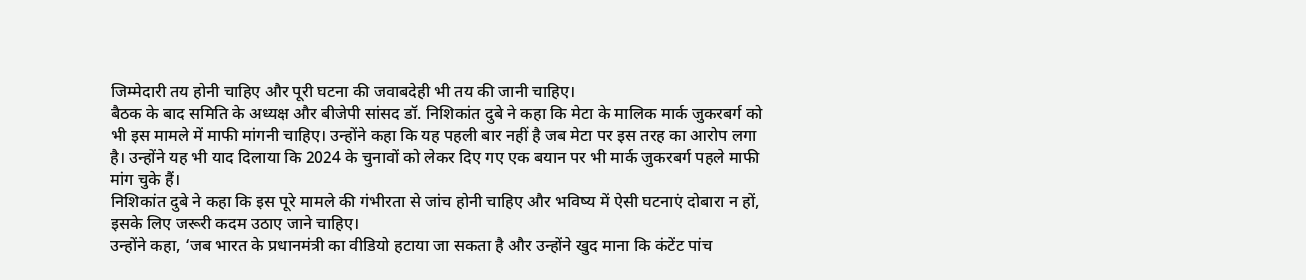जिम्मेदारी तय होनी चाहिए और पूरी घटना की जवाबदेही भी तय की जानी चाहिए।
बैठक के बाद समिति के अध्यक्ष और बीजेपी सांसद डॉ. निशिकांत दुबे ने कहा कि मेटा के मालिक मार्क जुकरबर्ग को भी इस मामले में माफी मांगनी चाहिए। उन्होंने कहा कि यह पहली बार नहीं है जब मेटा पर इस तरह का आरोप लगा है। उन्होंने यह भी याद दिलाया कि 2024 के चुनावों को लेकर दिए गए एक बयान पर भी मार्क जुकरबर्ग पहले माफी मांग चुके हैं।
निशिकांत दुबे ने कहा कि इस पूरे मामले की गंभीरता से जांच होनी चाहिए और भविष्य में ऐसी घटनाएं दोबारा न हों, इसके लिए जरूरी कदम उठाए जाने चाहिए।
उन्होंने कहा, ‘जब भारत के प्रधानमंत्री का वीडियो हटाया जा सकता है और उन्होंने खुद माना कि कंटेंट पांच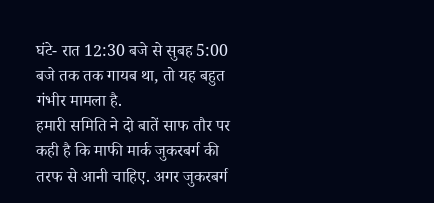घंटे- रात 12:30 बजे से सुबह 5:00 बजे तक तक गायब था, तो यह बहुत गंभीर मामला है.
हमारी समिति ने दो बातें साफ तौर पर कही है कि माफी मार्क जुकरबर्ग की तरफ से आनी चाहिए. अगर जुकरबर्ग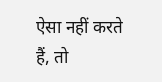ऐसा नहीं करते हैं, तो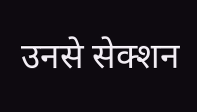उनसे सेक्शन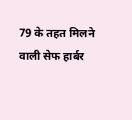79 के तहत मिलने वाली सेफ हार्बर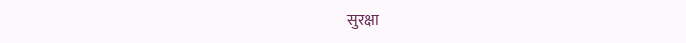सुरक्षा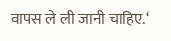वापस ले ली जानी चाहिए.‘